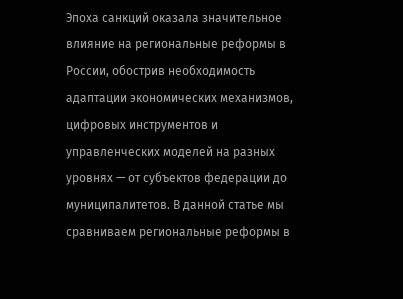Эпоха санкций оказала значительное влияние на региональные реформы в России, обострив необходимость адаптации экономических механизмов, цифровых инструментов и управленческих моделей на разных уровнях — от субъектов федерации до муниципалитетов. В данной статье мы сравниваем региональные реформы в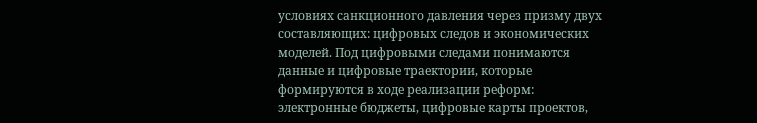условиях санкционного давления через призму двух составляющих: цифровых следов и экономических моделей. Под цифровыми следами понимаются данные и цифровые траектории, которые формируются в ходе реализации реформ: электронные бюджеты, цифровые карты проектов,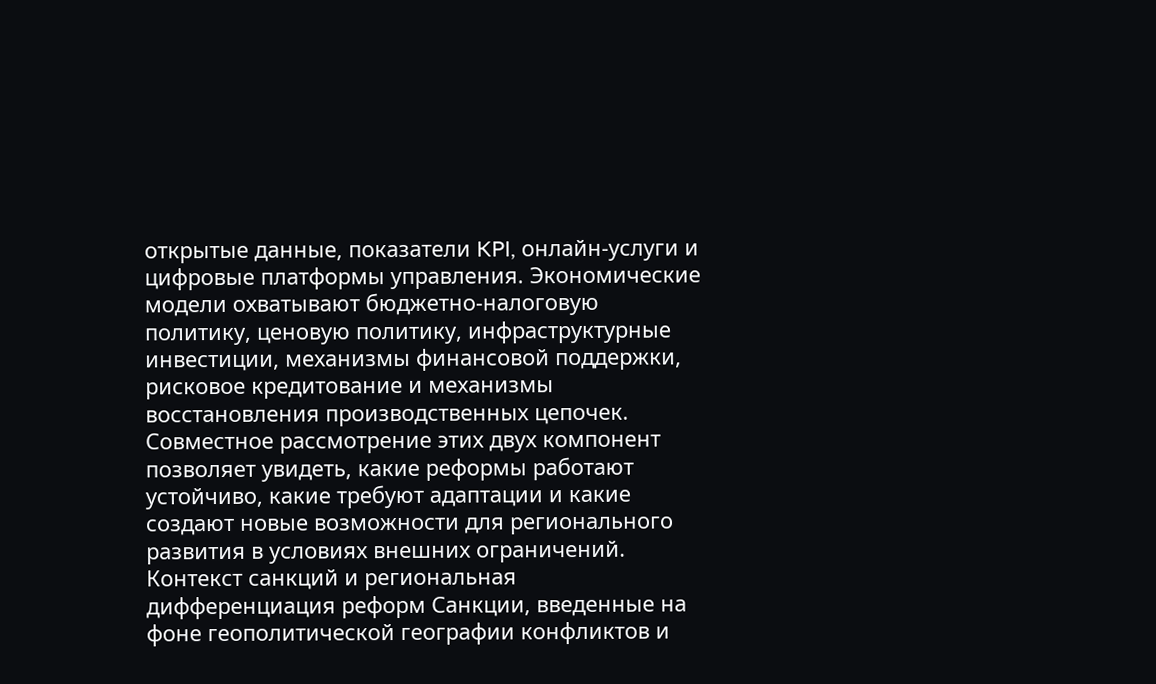открытые данные, показатели KPI, онлайн-услуги и цифровые платформы управления. Экономические модели охватывают бюджетно-налоговую политику, ценовую политику, инфраструктурные инвестиции, механизмы финансовой поддержки, рисковое кредитование и механизмы восстановления производственных цепочек. Совместное рассмотрение этих двух компонент позволяет увидеть, какие реформы работают устойчиво, какие требуют адаптации и какие создают новые возможности для регионального развития в условиях внешних ограничений. Контекст санкций и региональная дифференциация реформ Санкции, введенные на фоне геополитической географии конфликтов и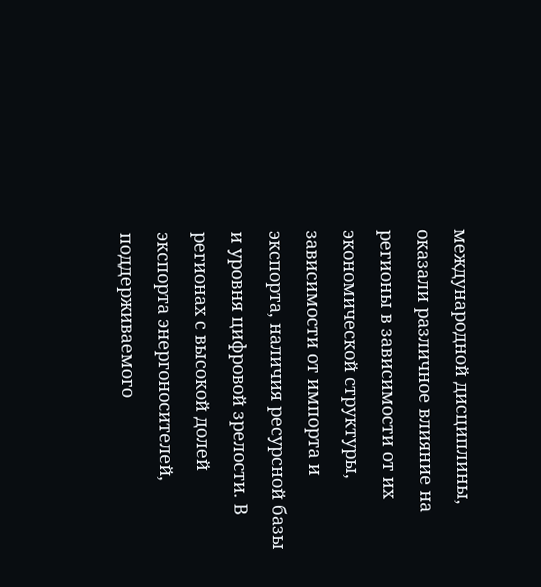международной дисциплины, оказали различное влияние на регионы в зависимости от их экономической структуры, зависимости от импорта и экспорта, наличия ресурсной базы и уровня цифровой зрелости. В регионах с высокой долей экспорта энергоносителей, поддерживаемого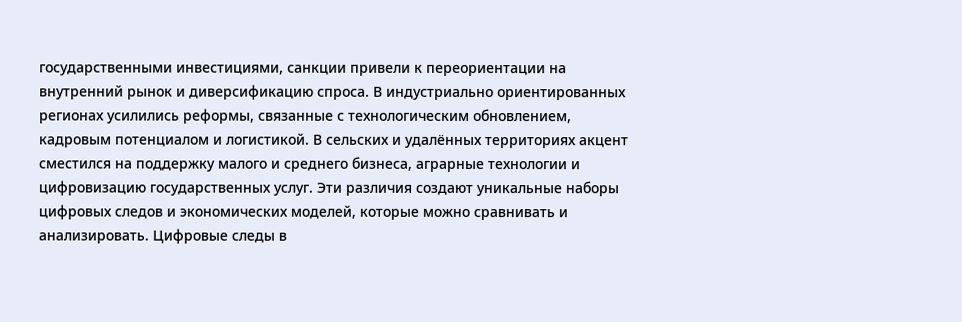государственными инвестициями, санкции привели к переориентации на внутренний рынок и диверсификацию спроса. В индустриально ориентированных регионах усилились реформы, связанные с технологическим обновлением, кадровым потенциалом и логистикой. В сельских и удалённых территориях акцент сместился на поддержку малого и среднего бизнеса, аграрные технологии и цифровизацию государственных услуг. Эти различия создают уникальные наборы цифровых следов и экономических моделей, которые можно сравнивать и анализировать. Цифровые следы в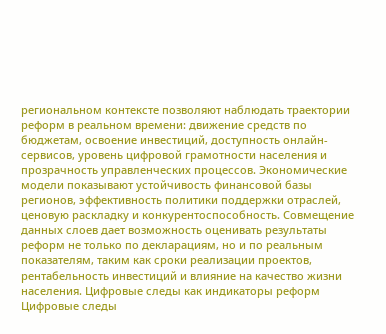региональном контексте позволяют наблюдать траектории реформ в реальном времени: движение средств по бюджетам, освоение инвестиций, доступность онлайн-сервисов, уровень цифровой грамотности населения и прозрачность управленческих процессов. Экономические модели показывают устойчивость финансовой базы регионов, эффективность политики поддержки отраслей, ценовую раскладку и конкурентоспособность. Совмещение данных слоев дает возможность оценивать результаты реформ не только по декларациям, но и по реальным показателям, таким как сроки реализации проектов, рентабельность инвестиций и влияние на качество жизни населения. Цифровые следы как индикаторы реформ Цифровые следы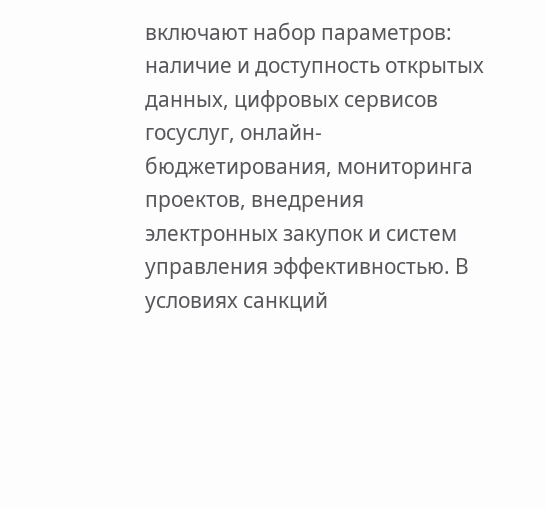включают набор параметров: наличие и доступность открытых данных, цифровых сервисов госуслуг, онлайн-бюджетирования, мониторинга проектов, внедрения электронных закупок и систем управления эффективностью. В условиях санкций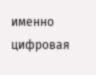именно цифровая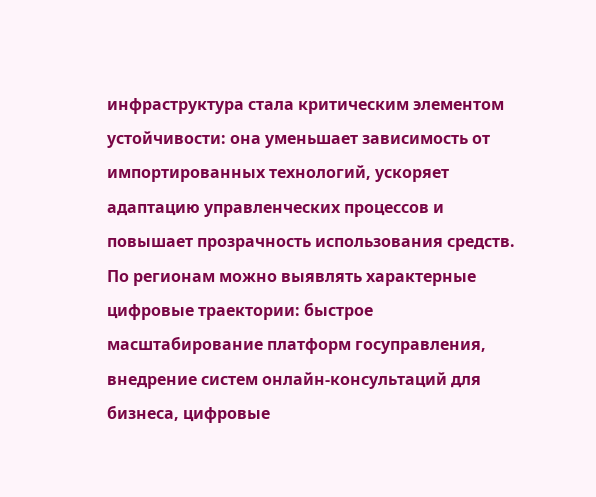инфраструктура стала критическим элементом устойчивости: она уменьшает зависимость от импортированных технологий, ускоряет адаптацию управленческих процессов и повышает прозрачность использования средств. По регионам можно выявлять характерные цифровые траектории: быстрое масштабирование платформ госуправления, внедрение систем онлайн-консультаций для бизнеса, цифровые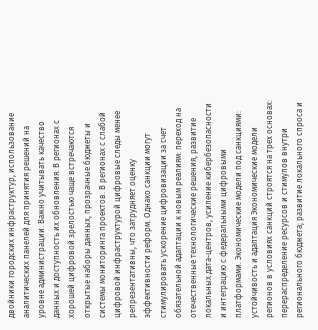двойники городских инфраструктур, использование аналитических панелей для принятия решений на уровне администрации. Важно учитывать качество данных и доступность их обновления. В регионах с хорошей цифровой зрелостью чаще встречаются открытые наборы данных, прозрачные бюджеты и системы мониторинга проектов. В регионах с слабой цифровой инфраструктурой цифровые следы менее репрезентативны, что затрудняет оценку эффективности реформ. Однако санкции могут стимулировать ускорение цифровизации за счет обязательной адаптации к новым реалиям: переход на отечественные технологические решения, развитие локальных дата-центров, усиление кибербезопасности и интеграцию с федеральными цифровыми платформами. Экономические модели под санкциями: устойчивость и адаптация Экономические модели регионов в условиях санкций строятся на трех основах: перераспределение ресурсов и стимулов внутри регионального бюджета; развитие локального спроса и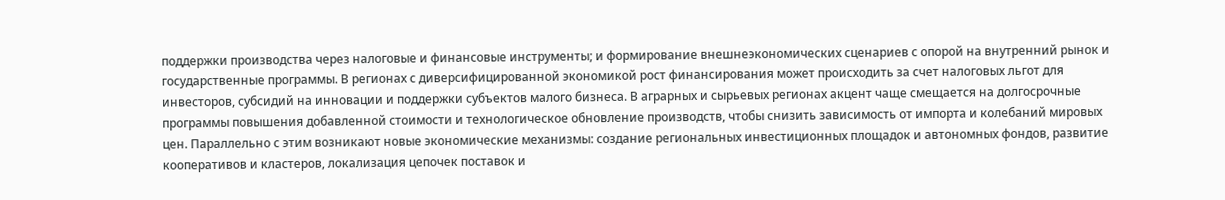поддержки производства через налоговые и финансовые инструменты; и формирование внешнеэкономических сценариев с опорой на внутренний рынок и государственные программы. В регионах с диверсифицированной экономикой рост финансирования может происходить за счет налоговых льгот для инвесторов, субсидий на инновации и поддержки субъектов малого бизнеса. В аграрных и сырьевых регионах акцент чаще смещается на долгосрочные программы повышения добавленной стоимости и технологическое обновление производств, чтобы снизить зависимость от импорта и колебаний мировых цен. Параллельно с этим возникают новые экономические механизмы: создание региональных инвестиционных площадок и автономных фондов, развитие кооперативов и кластеров, локализация цепочек поставок и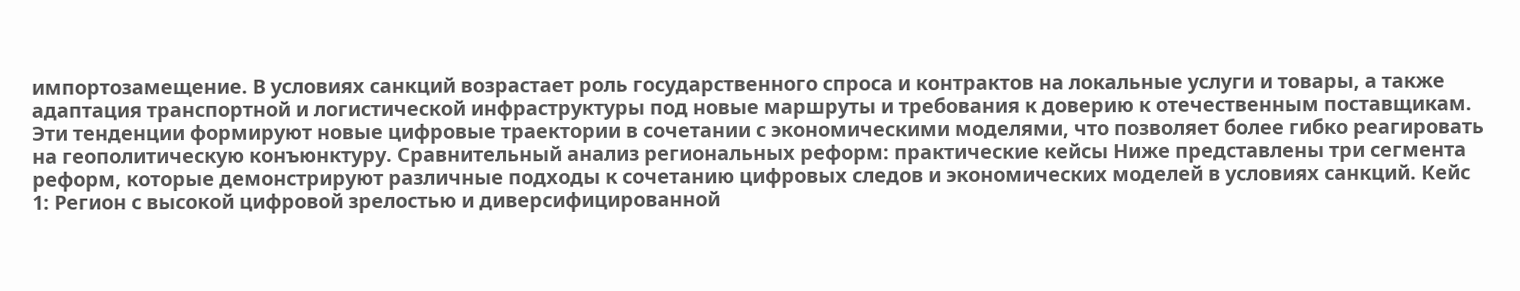импортозамещение. В условиях санкций возрастает роль государственного спроса и контрактов на локальные услуги и товары, а также адаптация транспортной и логистической инфраструктуры под новые маршруты и требования к доверию к отечественным поставщикам. Эти тенденции формируют новые цифровые траектории в сочетании с экономическими моделями, что позволяет более гибко реагировать на геополитическую конъюнктуру. Сравнительный анализ региональных реформ: практические кейсы Ниже представлены три сегмента реформ, которые демонстрируют различные подходы к сочетанию цифровых следов и экономических моделей в условиях санкций. Кейс 1: Регион с высокой цифровой зрелостью и диверсифицированной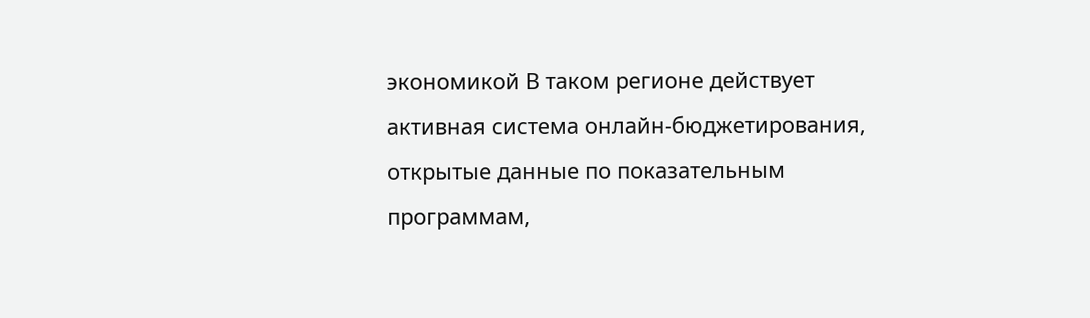экономикой В таком регионе действует активная система онлайн-бюджетирования, открытые данные по показательным программам,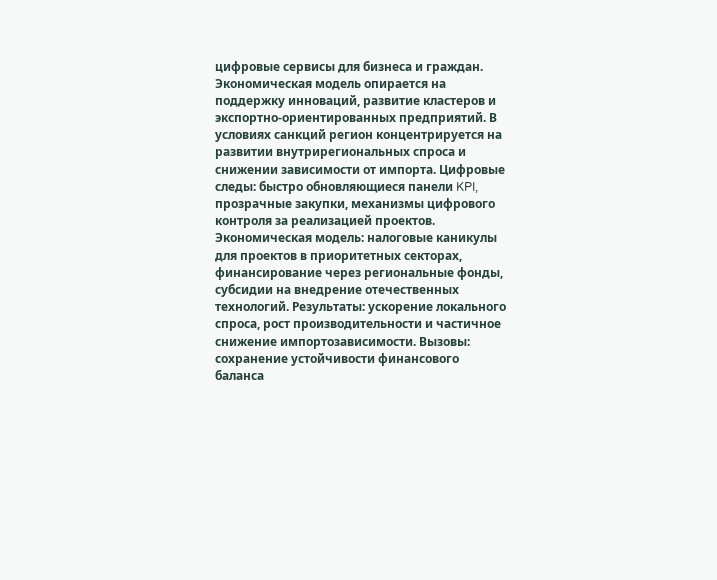цифровые сервисы для бизнеса и граждан. Экономическая модель опирается на поддержку инноваций, развитие кластеров и экспортно-ориентированных предприятий. В условиях санкций регион концентрируется на развитии внутрирегиональных спроса и снижении зависимости от импорта. Цифровые следы: быстро обновляющиеся панели KPI, прозрачные закупки, механизмы цифрового контроля за реализацией проектов. Экономическая модель: налоговые каникулы для проектов в приоритетных секторах, финансирование через региональные фонды, субсидии на внедрение отечественных технологий. Результаты: ускорение локального спроса, рост производительности и частичное снижение импортозависимости. Вызовы: сохранение устойчивости финансового баланса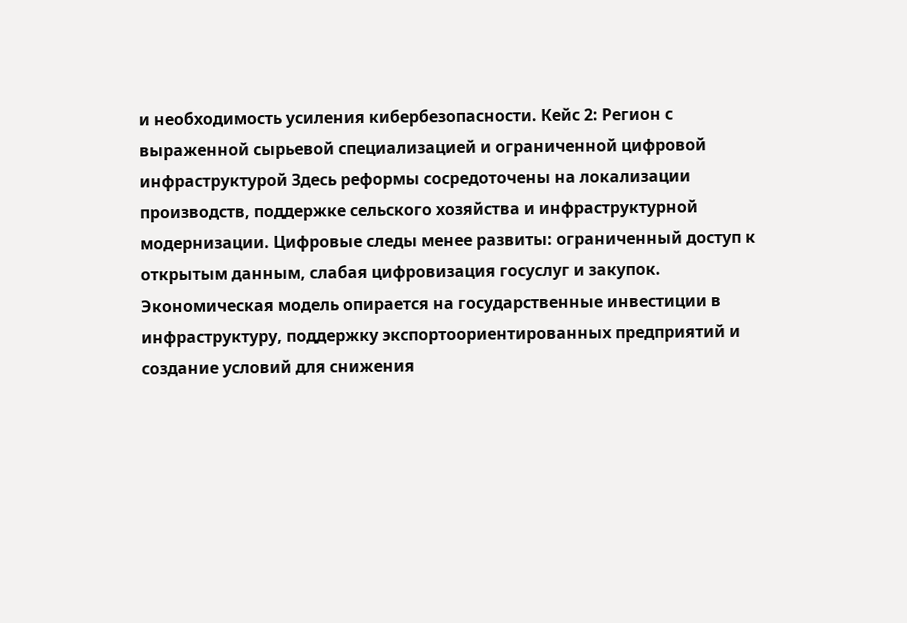и необходимость усиления кибербезопасности. Кейс 2: Регион с выраженной сырьевой специализацией и ограниченной цифровой инфраструктурой Здесь реформы сосредоточены на локализации производств, поддержке сельского хозяйства и инфраструктурной модернизации. Цифровые следы менее развиты: ограниченный доступ к открытым данным, слабая цифровизация госуслуг и закупок. Экономическая модель опирается на государственные инвестиции в инфраструктуру, поддержку экспортоориентированных предприятий и создание условий для снижения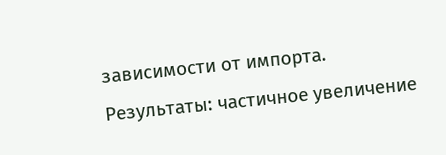зависимости от импорта. Результаты: частичное увеличение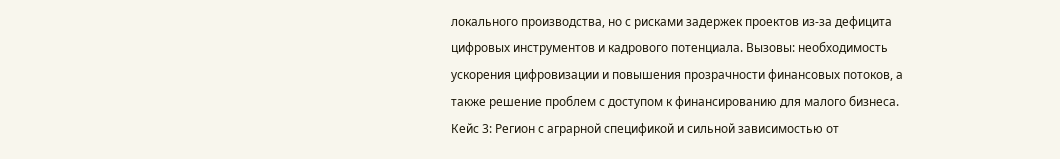локального производства, но с рисками задержек проектов из-за дефицита цифровых инструментов и кадрового потенциала. Вызовы: необходимость ускорения цифровизации и повышения прозрачности финансовых потоков, а также решение проблем с доступом к финансированию для малого бизнеса. Кейс 3: Регион с аграрной спецификой и сильной зависимостью от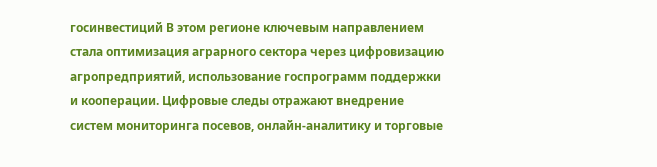госинвестиций В этом регионе ключевым направлением стала оптимизация аграрного сектора через цифровизацию агропредприятий, использование госпрограмм поддержки и кооперации. Цифровые следы отражают внедрение систем мониторинга посевов, онлайн-аналитику и торговые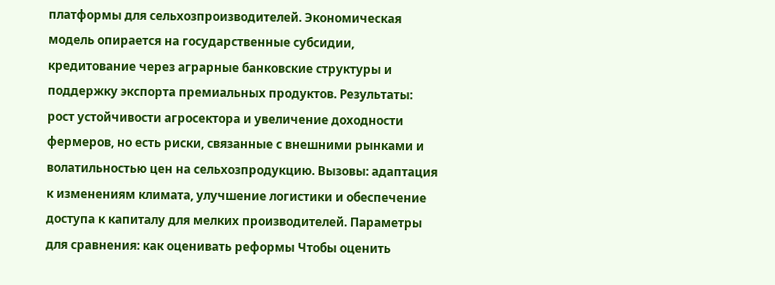платформы для сельхозпроизводителей. Экономическая модель опирается на государственные субсидии, кредитование через аграрные банковские структуры и поддержку экспорта премиальных продуктов. Результаты: рост устойчивости агросектора и увеличение доходности фермеров, но есть риски, связанные с внешними рынками и волатильностью цен на сельхозпродукцию. Вызовы: адаптация к изменениям климата, улучшение логистики и обеспечение доступа к капиталу для мелких производителей. Параметры для сравнения: как оценивать реформы Чтобы оценить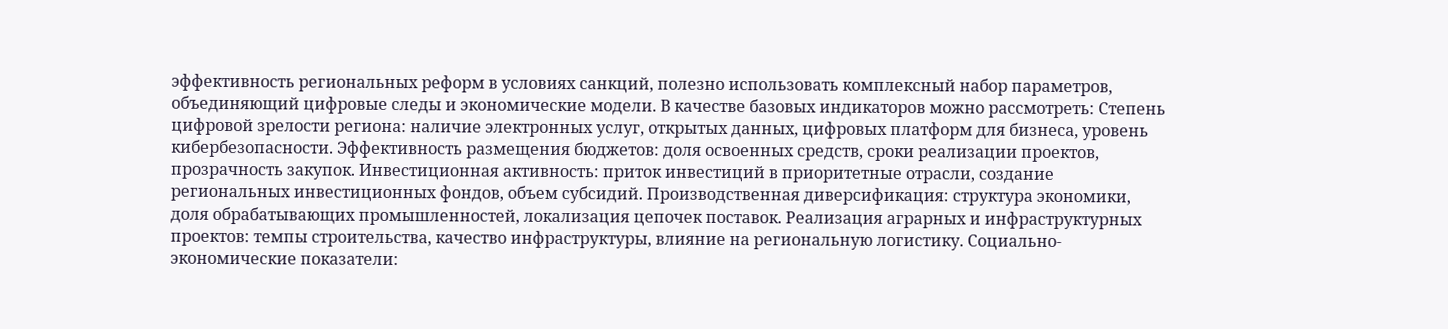эффективность региональных реформ в условиях санкций, полезно использовать комплексный набор параметров, объединяющий цифровые следы и экономические модели. В качестве базовых индикаторов можно рассмотреть: Степень цифровой зрелости региона: наличие электронных услуг, открытых данных, цифровых платформ для бизнеса, уровень кибербезопасности. Эффективность размещения бюджетов: доля освоенных средств, сроки реализации проектов, прозрачность закупок. Инвестиционная активность: приток инвестиций в приоритетные отрасли, создание региональных инвестиционных фондов, объем субсидий. Производственная диверсификация: структура экономики, доля обрабатывающих промышленностей, локализация цепочек поставок. Реализация аграрных и инфраструктурных проектов: темпы строительства, качество инфраструктуры, влияние на региональную логистику. Социально-экономические показатели: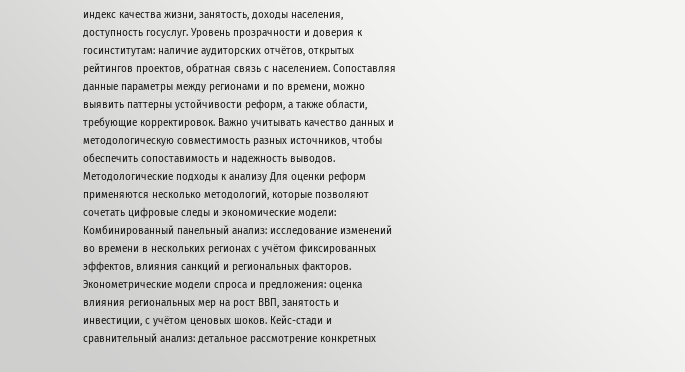индекс качества жизни, занятость, доходы населения, доступность госуслуг. Уровень прозрачности и доверия к госинститутам: наличие аудиторских отчётов, открытых рейтингов проектов, обратная связь с населением. Сопоставляя данные параметры между регионами и по времени, можно выявить паттерны устойчивости реформ, а также области, требующие корректировок. Важно учитывать качество данных и методологическую совместимость разных источников, чтобы обеспечить сопоставимость и надежность выводов. Методологические подходы к анализу Для оценки реформ применяются несколько методологий, которые позволяют сочетать цифровые следы и экономические модели: Комбинированный панельный анализ: исследование изменений во времени в нескольких регионах с учётом фиксированных эффектов, влияния санкций и региональных факторов. Эконометрические модели спроса и предложения: оценка влияния региональных мер на рост ВВП, занятость и инвестиции, с учётом ценовых шоков. Кейс-стади и сравнительный анализ: детальное рассмотрение конкретных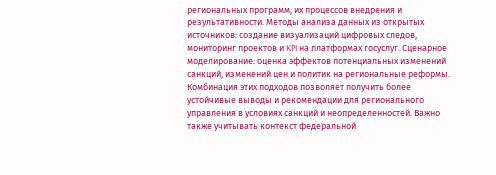региональных программ, их процессов внедрения и результативности. Методы анализа данных из открытых источников: создание визуализаций цифровых следов, мониторинг проектов и KPI на платформах госуслуг. Сценарное моделирование: оценка эффектов потенциальных изменений санкций, изменений цен и политик на региональные реформы. Комбинация этих подходов позволяет получить более устойчивые выводы и рекомендации для регионального управления в условиях санкций и неопределенностей. Важно также учитывать контекст федеральной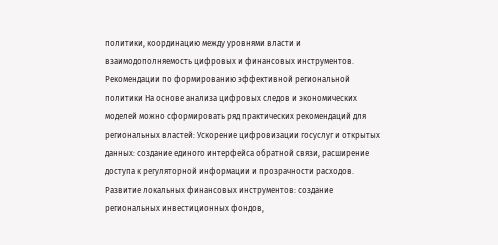политики, координацию между уровнями власти и взаимодополняемость цифровых и финансовых инструментов. Рекомендации по формированию эффективной региональной политики На основе анализа цифровых следов и экономических моделей можно сформировать ряд практических рекомендаций для региональных властей: Ускорение цифровизации госуслуг и открытых данных: создание единого интерфейса обратной связи, расширение доступа к регуляторной информации и прозрачности расходов. Развитие локальных финансовых инструментов: создание региональных инвестиционных фондов,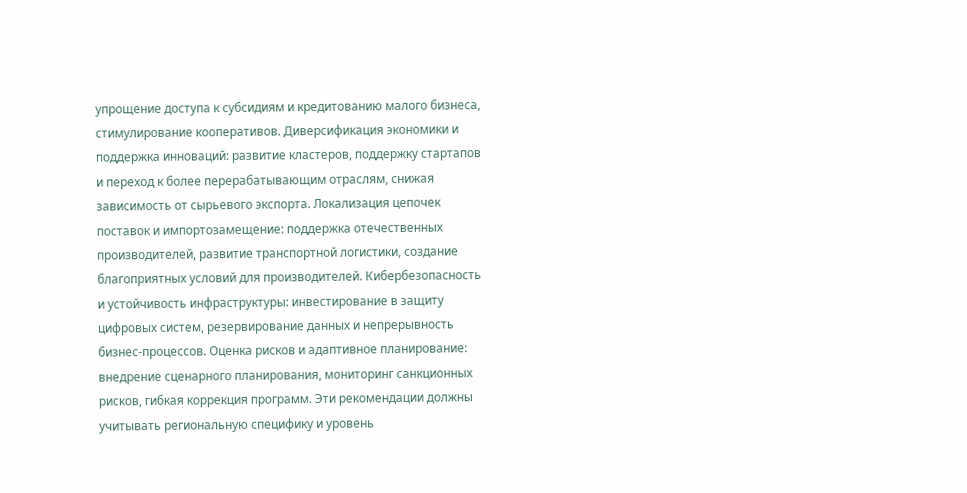упрощение доступа к субсидиям и кредитованию малого бизнеса, стимулирование кооперативов. Диверсификация экономики и поддержка инноваций: развитие кластеров, поддержку стартапов и переход к более перерабатывающим отраслям, снижая зависимость от сырьевого экспорта. Локализация цепочек поставок и импортозамещение: поддержка отечественных производителей, развитие транспортной логистики, создание благоприятных условий для производителей. Кибербезопасность и устойчивость инфраструктуры: инвестирование в защиту цифровых систем, резервирование данных и непрерывность бизнес-процессов. Оценка рисков и адаптивное планирование: внедрение сценарного планирования, мониторинг санкционных рисков, гибкая коррекция программ. Эти рекомендации должны учитывать региональную специфику и уровень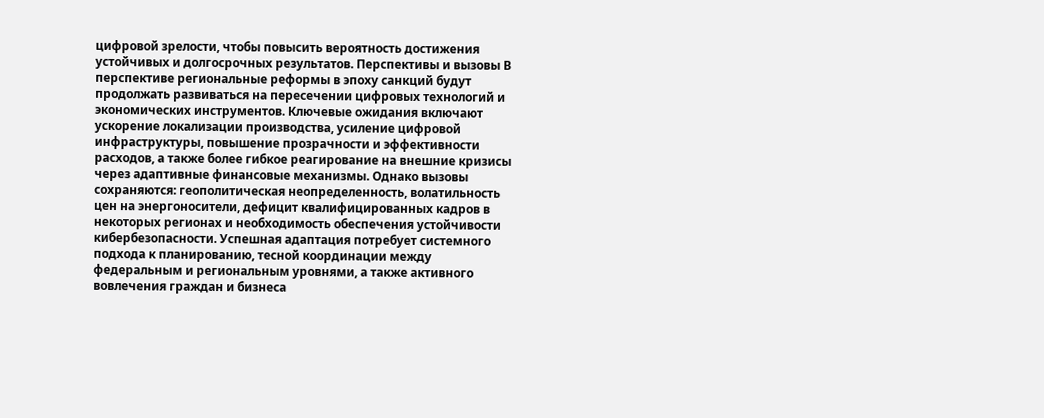цифровой зрелости, чтобы повысить вероятность достижения устойчивых и долгосрочных результатов. Перспективы и вызовы В перспективе региональные реформы в эпоху санкций будут продолжать развиваться на пересечении цифровых технологий и экономических инструментов. Ключевые ожидания включают ускорение локализации производства, усиление цифровой инфраструктуры, повышение прозрачности и эффективности расходов, а также более гибкое реагирование на внешние кризисы через адаптивные финансовые механизмы. Однако вызовы сохраняются: геополитическая неопределенность, волатильность цен на энергоносители, дефицит квалифицированных кадров в некоторых регионах и необходимость обеспечения устойчивости кибербезопасности. Успешная адаптация потребует системного подхода к планированию, тесной координации между федеральным и региональным уровнями, а также активного вовлечения граждан и бизнеса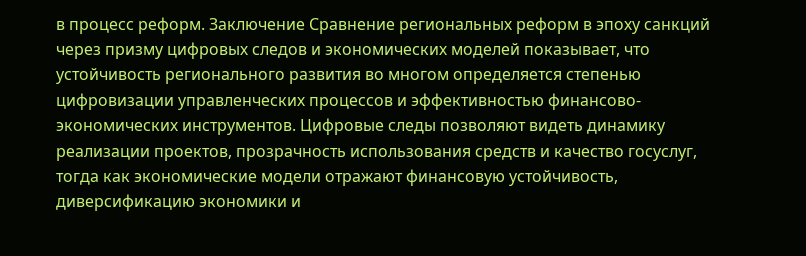в процесс реформ. Заключение Сравнение региональных реформ в эпоху санкций через призму цифровых следов и экономических моделей показывает, что устойчивость регионального развития во многом определяется степенью цифровизации управленческих процессов и эффективностью финансово-экономических инструментов. Цифровые следы позволяют видеть динамику реализации проектов, прозрачность использования средств и качество госуслуг, тогда как экономические модели отражают финансовую устойчивость, диверсификацию экономики и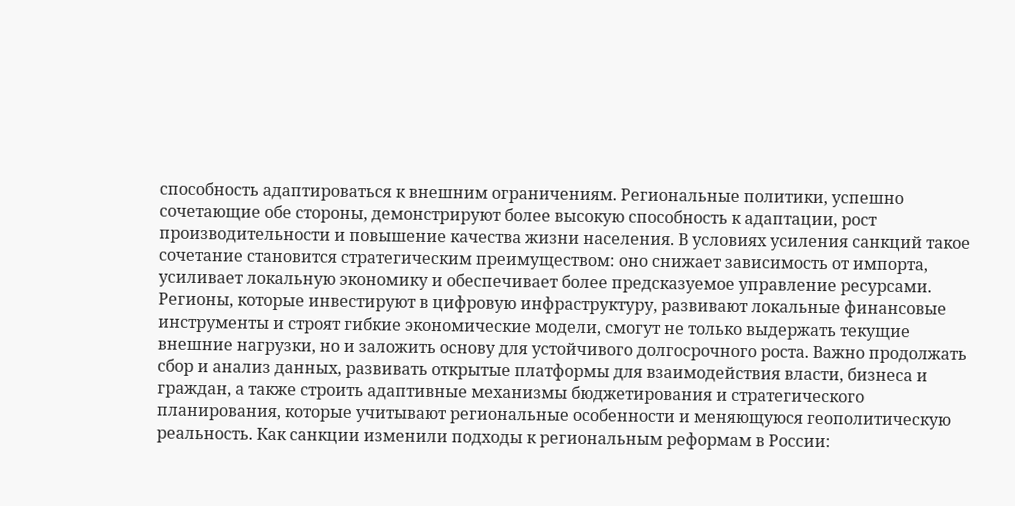способность адаптироваться к внешним ограничениям. Региональные политики, успешно сочетающие обе стороны, демонстрируют более высокую способность к адаптации, рост производительности и повышение качества жизни населения. В условиях усиления санкций такое сочетание становится стратегическим преимуществом: оно снижает зависимость от импорта, усиливает локальную экономику и обеспечивает более предсказуемое управление ресурсами. Регионы, которые инвестируют в цифровую инфраструктуру, развивают локальные финансовые инструменты и строят гибкие экономические модели, смогут не только выдержать текущие внешние нагрузки, но и заложить основу для устойчивого долгосрочного роста. Важно продолжать сбор и анализ данных, развивать открытые платформы для взаимодействия власти, бизнеса и граждан, а также строить адаптивные механизмы бюджетирования и стратегического планирования, которые учитывают региональные особенности и меняющуюся геополитическую реальность. Как санкции изменили подходы к региональным реформам в России: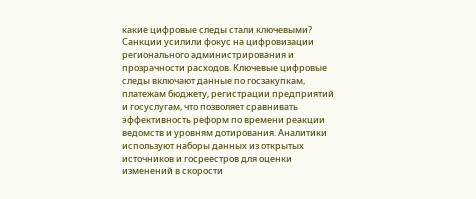какие цифровые следы стали ключевыми? Санкции усилили фокус на цифровизации регионального администрирования и прозрачности расходов. Ключевые цифровые следы включают данные по госзакупкам, платежам бюджету, регистрации предприятий и госуслугам, что позволяет сравнивать эффективность реформ по времени реакции ведомств и уровням дотирования. Аналитики используют наборы данных из открытых источников и госреестров для оценки изменений в скорости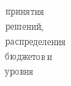принятия решений, распределения бюджетов и уровня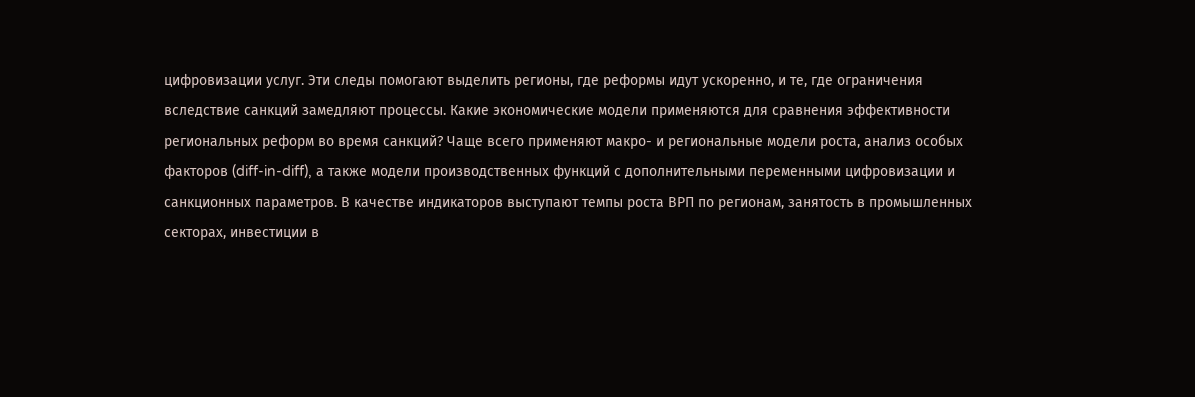цифровизации услуг. Эти следы помогают выделить регионы, где реформы идут ускоренно, и те, где ограничения вследствие санкций замедляют процессы. Какие экономические модели применяются для сравнения эффективности региональных реформ во время санкций? Чаще всего применяют макро- и региональные модели роста, анализ особых факторов (diff-in-diff), а также модели производственных функций с дополнительными переменными цифровизации и санкционных параметров. В качестве индикаторов выступают темпы роста ВРП по регионам, занятость в промышленных секторах, инвестиции в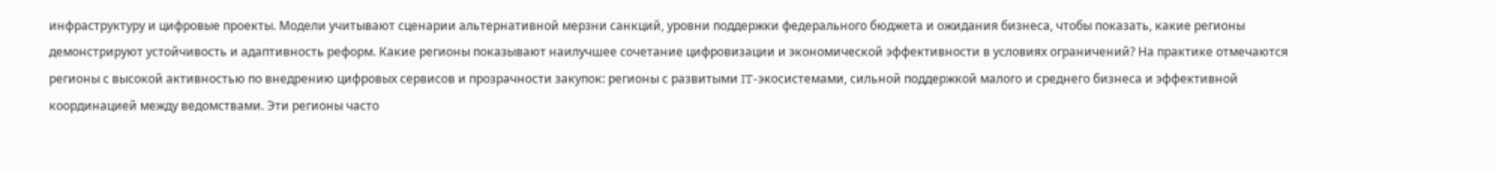инфраструктуру и цифровые проекты. Модели учитывают сценарии альтернативной мерзни санкций, уровни поддержки федерального бюджета и ожидания бизнеса, чтобы показать, какие регионы демонстрируют устойчивость и адаптивность реформ. Какие регионы показывают наилучшее сочетание цифровизации и экономической эффективности в условиях ограничений? На практике отмечаются регионы с высокой активностью по внедрению цифровых сервисов и прозрачности закупок: регионы с развитыми IT-экосистемами, сильной поддержкой малого и среднего бизнеса и эффективной координацией между ведомствами. Эти регионы часто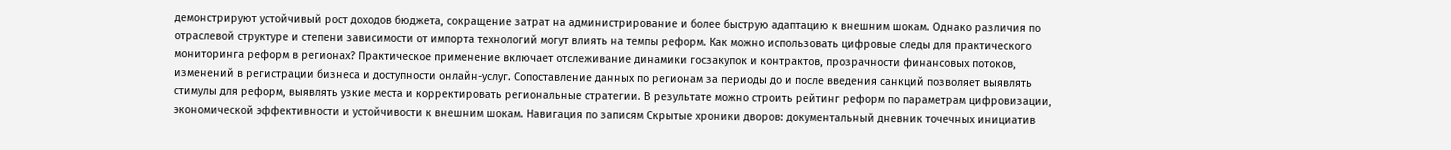демонстрируют устойчивый рост доходов бюджета, сокращение затрат на администрирование и более быструю адаптацию к внешним шокам. Однако различия по отраслевой структуре и степени зависимости от импорта технологий могут влиять на темпы реформ. Как можно использовать цифровые следы для практического мониторинга реформ в регионах? Практическое применение включает отслеживание динамики госзакупок и контрактов, прозрачности финансовых потоков, изменений в регистрации бизнеса и доступности онлайн-услуг. Сопоставление данных по регионам за периоды до и после введения санкций позволяет выявлять стимулы для реформ, выявлять узкие места и корректировать региональные стратегии. В результате можно строить рейтинг реформ по параметрам цифровизации, экономической эффективности и устойчивости к внешним шокам. Навигация по записям Скрытые хроники дворов: документальный дневник точечных инициатив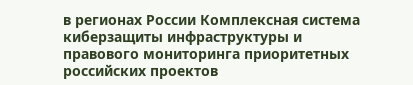в регионах России Комплексная система киберзащиты инфраструктуры и правового мониторинга приоритетных российских проектов